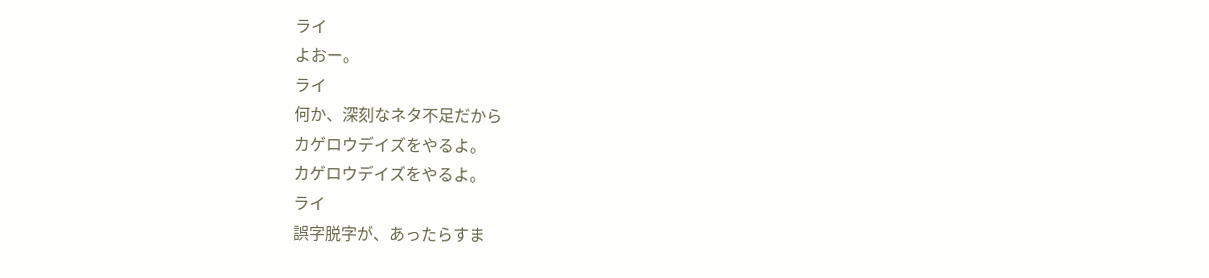ライ
よおー。
ライ
何か、深刻なネタ不足だから
カゲロウデイズをやるよ。
カゲロウデイズをやるよ。
ライ
誤字脱字が、あったらすま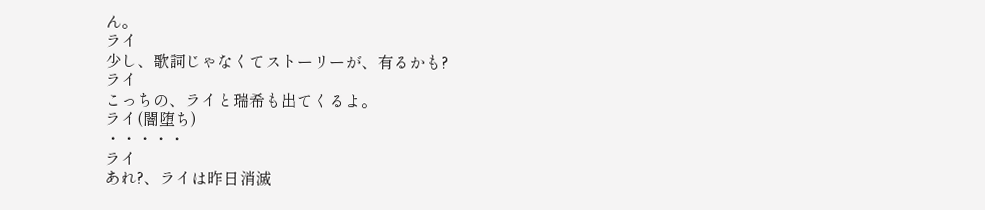ん。
ライ
少し、歌詞じゃなくてストーリーが、有るかも?
ライ
こっちの、ライと瑞希も出てくるよ。
ライ(闇堕ち)
・・・・・
ライ
あれ?、ライは昨日消滅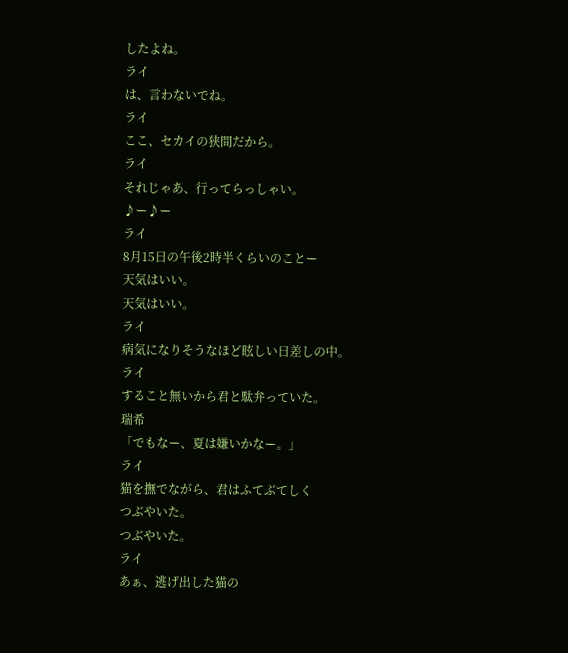したよね。
ライ
は、言わないでね。
ライ
ここ、セカイの狭間だから。
ライ
それじゃあ、行ってらっしゃい。
♪ー♪ー
ライ
8月15日の午後2時半くらいのことー
天気はいい。
天気はいい。
ライ
病気になりそうなほど眩しい日差しの中。
ライ
すること無いから君と駄弁っていた。
瑞希
「でもなー、夏は嫌いかなー。」
ライ
猫を撫でながら、君はふてぶてしく
つぶやいた。
つぶやいた。
ライ
あぁ、逃げ出した猫の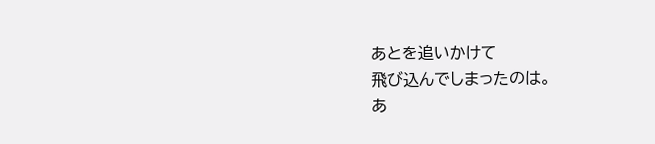あとを追いかけて
飛び込んでしまったのは。
あ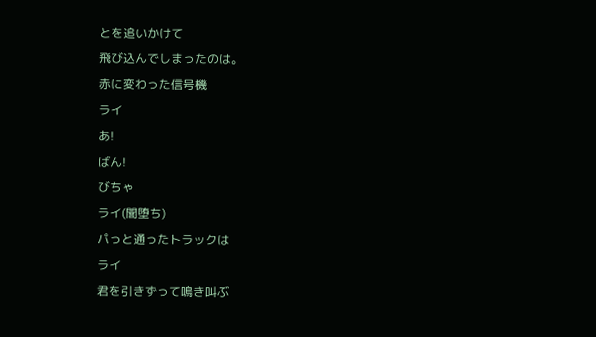とを追いかけて
飛び込んでしまったのは。
赤に変わった信号機
ライ
あ!
ばん!
びちゃ
ライ(闇堕ち)
パっと通ったトラックは
ライ
君を引きずって鳴き叫ぶ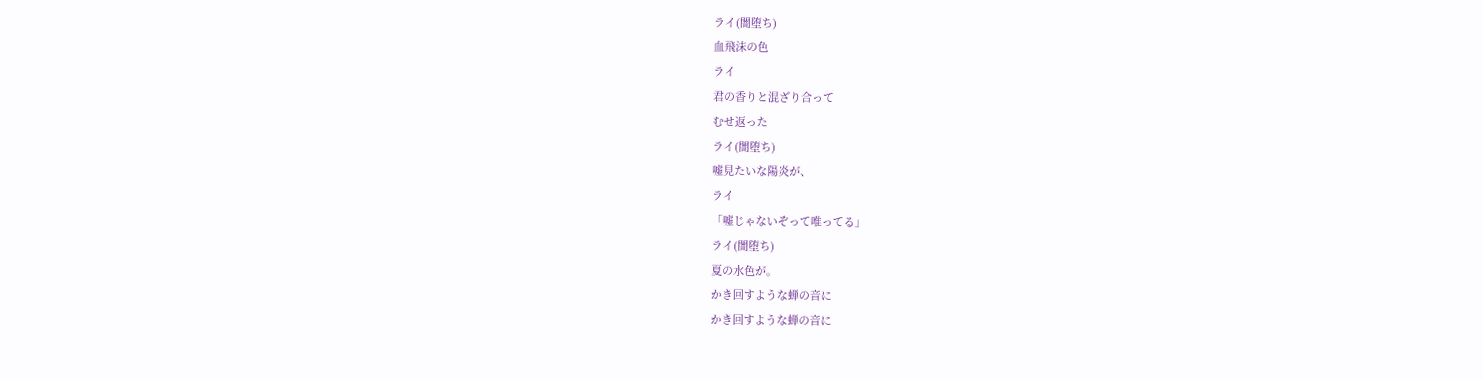ライ(闇堕ち)
血飛沫の色
ライ
君の香りと混ざり合って
むせ返った
ライ(闇堕ち)
嘘見たいな陽炎が、
ライ
「嘘じゃないぞって唯ってる」
ライ(闇堕ち)
夏の水色が。
かき回すような蝉の音に
かき回すような蝉の音に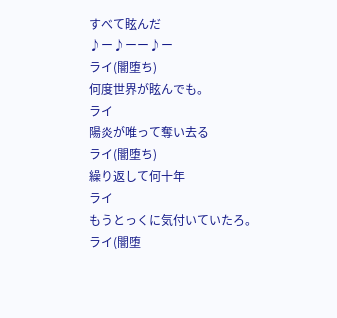すべて眩んだ
♪ー♪ーー♪ー
ライ(闇堕ち)
何度世界が眩んでも。
ライ
陽炎が唯って奪い去る
ライ(闇堕ち)
繰り返して何十年
ライ
もうとっくに気付いていたろ。
ライ(闇堕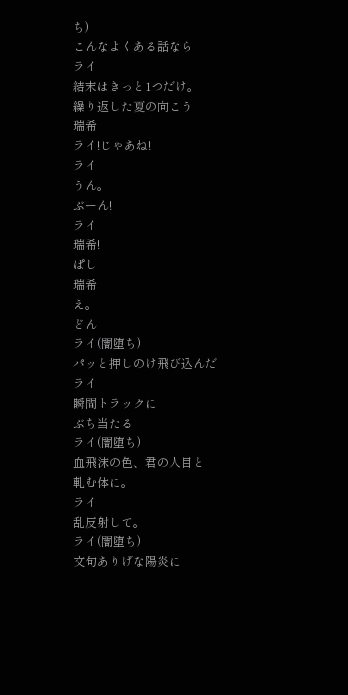ち)
こんなよくある話なら
ライ
結末はきっと1つだけ。
繰り返した夏の向こう
瑞希
ライ!じゃあね!
ライ
うん。
ぶーん!
ライ
瑞希!
ぱし
瑞希
え。
どん
ライ(闇堕ち)
パッと押しのけ飛び込んだ
ライ
瞬間トラックに
ぶち当たる
ライ(闇堕ち)
血飛沫の色、君の人目と
軋む体に。
ライ
乱反射して。
ライ(闇堕ち)
文句ありげな陽炎に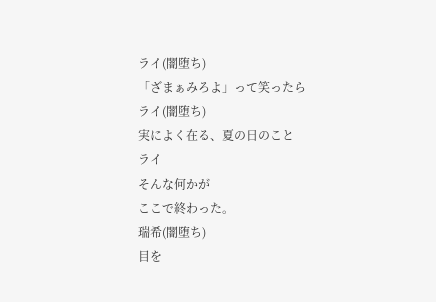ライ(闇堕ち)
「ざまぁみろよ」って笑ったら
ライ(闇堕ち)
実によく在る、夏の日のこと
ライ
そんな何かが
ここで終わった。
瑞希(闇堕ち)
目を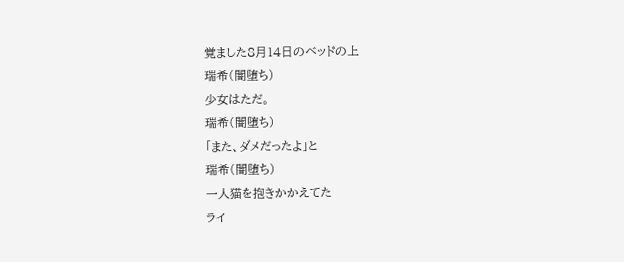覚ました8月14日のベッドの上
瑞希(闇堕ち)
少女はただ。
瑞希(闇堕ち)
「また、ダメだったよ」と
瑞希(闇堕ち)
一人猫を抱きかかえてた
ライ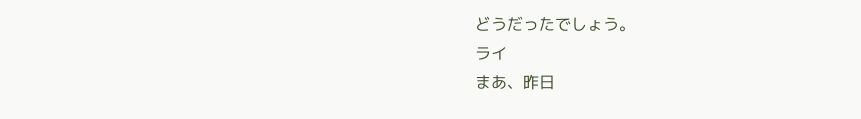どうだったでしょう。
ライ
まあ、昨日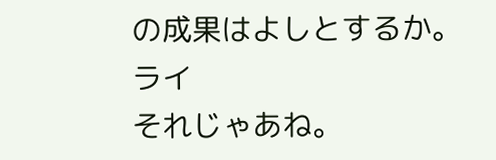の成果はよしとするか。
ライ
それじゃあね。